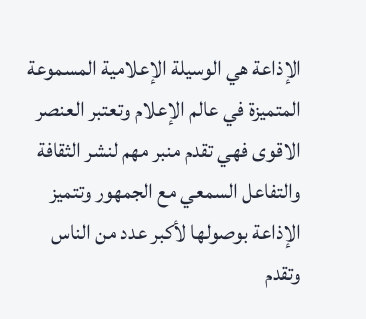الإذاعة هي الوسيلة الإعلامية المسموعة المتميزة في عالم الإعلام وتعتبر العنصر الاقوى فهي تقدم منبر مهم لنشر الثقافة والتفاعل السمعي مع الجمهور وتتميز الإذاعة بوصولها لأكبر عدد من الناس وتقدم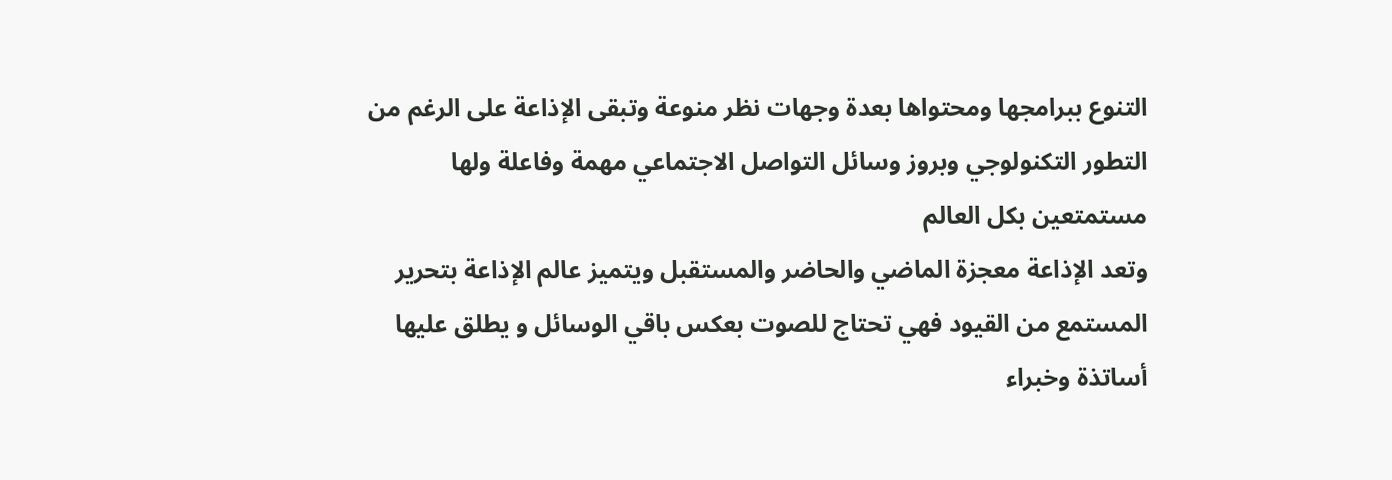التنوع ببرامجها ومحتواها بعدة وجهات نظر منوعة وتبقى الإذاعة على الرغم من التطور التكنولوجي وبروز وسائل التواصل الاجتماعي مهمة وفاعلة ولها مستمتعين بكل العالم
وتعد الإذاعة معجزة الماضي والحاضر والمستقبل ويتميز عالم الإذاعة بتحرير المستمع من القيود فهي تحتاج للصوت بعكس باقي الوسائل و يطلق عليها أساتذة وخبراء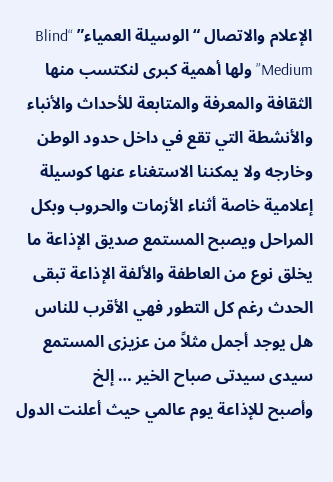الإعلام والاتصال “الوسيلة العمياء” “Blind Medium” ولها أهمية كبرى لنكتسب منها الثقافة والمعرفة والمتابعة للأحداث والأنباء والأنشطة التي تقع في داخل حدود الوطن وخارجه ولا يمكننا الاستغناء عنها كوسيلة إعلامية خاصة أثناء الأزمات والحروب وبكل المراحل ويصبح المستمع صديق الإذاعة ما يخلق نوع من العاطفة والألفة الإذاعة تبقى الحدث رغم كل التطور فهي الأقرب للناس هل يوجد أجمل مثلاً من عزيزى المستمع سيدى سيدتى صباح الخير … إلخ
وأصبح للإذاعة يوم عالمي حيث أعلنت الدول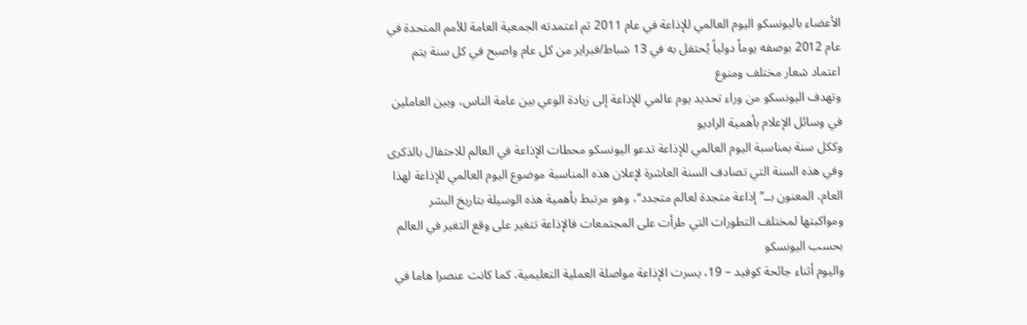الأعضاء باليونسكو اليوم العالمي للإذاعة في عام 2011 ثم اعتمدته الجمعية العامة للأمم المتحدة في عام 2012 بوصفه يوماً دولياً يُحتفل به في 13 شباط/فبراير من كل عام واصبح في كل سنة يتم اعتماد شعار مختلف ومنوع
وتهدف اليونسكو من وراء تحديد يوم عالمي للإذاعة إلى زيادة الوعي بين عامة الناس، وبين العاملين في وسائل الإعلام بأهمية الراديو
وككل سنة بمناسبة اليوم العالمي للإذاعة تدعو اليونسكو محطات الإذاعة في العالم للاحتفال بالذكرى وفي هذه السنة التي تصادف السنة العاشرة لإعلان هذه المناسبة موضوع اليوم العالمي للإذاعة لهذا العام، المعنون بــ’’إذاعة متجدة لعالم متجدد‘‘، وهو مرتبط بأهمية هذه الوسيلة بتاريخ البشر ومواكبتها لمختلف التطورات التي طرأت على المجتمعات فالإذاعة تتغير على وقع التغير في العالم بحسب اليونسكو
واليوم أثناء جائحة كوفيد – 19، يسرت الإذاعة مواصلة العملية التعليمية، كما كانت عنصرا هاما في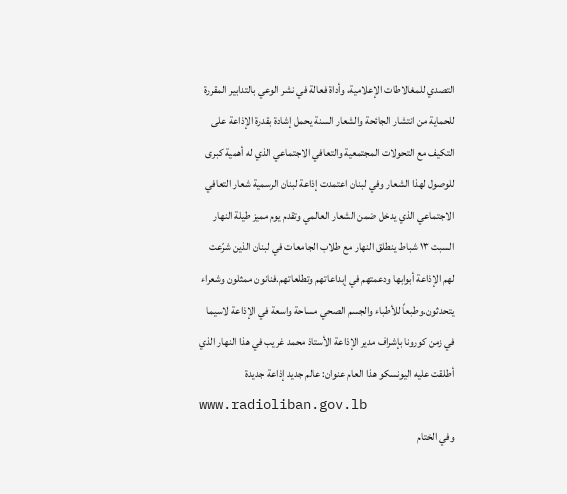التصدي للمغالاطات الإعلامية، وأداة فعالة في نشر الوعي بالتدابير المقررة للحماية من انتشار الجائحة والشعار السنة يحمل إشادة بقدرة الإذاعة على التكيف مع التحولات المجتمعية والتعافي الاجتماعي الذي له أهمية كبرى للوصول لهذا الشعار وفي لبنان اعتمدت إذاعة لبنان الرسمية شعار التعافي الاجتماعي الذي يدخل ضمن الشعار العالمي وتقدم يوم مميز طيلة النهار السبت ١٣ شباط ينطلق النهار مع طلاب الجامعات في لبنان الذين شرّعت لهم الإذاعة أبوابها ودعمتهم في إبداعاتهم وتطلعاتهم.فنانون ممثلون وشعراء يتحدثون.وطبعاً للأطباء والجسم الصحي مساحة واسعة في الإذاعة لاسيما في زمن كورونا بإشراف مدير الإذاعة الأستاذ محمد غريب في هذا النهار الذي أطلقت عليه اليونسكو هذا العام عنوان: عالم جديد إذاعة جديدة
www.radioliban.gov.lb
وفي الختام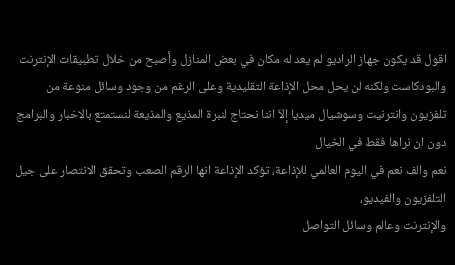اقول قد يكون جهاز الراديو لم يعد له مكان في بعض المنازل وأصبح من خلال تطبيقات الإنترنت والبودكاست ولكنه لن يحل محل الإذاعة التقليدية وعلى الرغم من وجود وسائل منوعة من تلفزيون وانترنيت وسوشيال ميديا إلاّ اننا نحتاج لنبرة المذيع والمذيعة لنستمتع بالاخبار والبرامج دون ان نراها فقط في الخيال
نعم والف نعم في اليوم العالمي للإذاعة، تؤكد الإذاعة انها الرقم الصعب وتحقق الانتصار على جيل التلفزيون والفيديو،
والإنترنت وعالم وسائل التواصل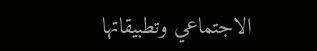الاجتماعي وتطبيقاتها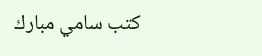كتب سامي مبارك